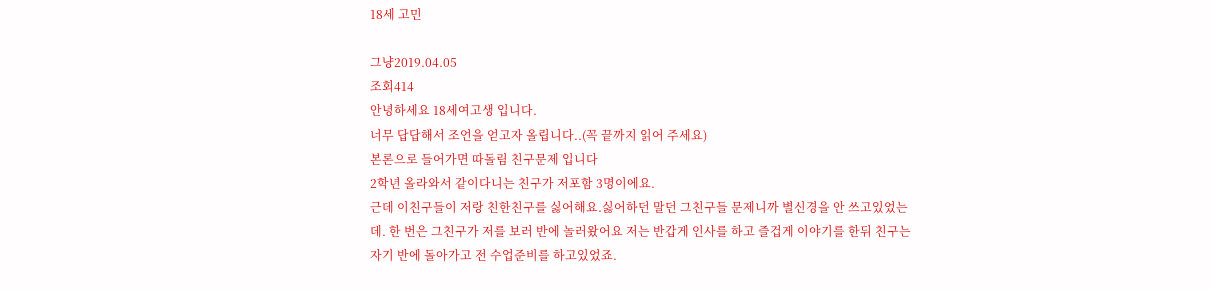18세 고민

그냥2019.04.05
조회414
안녕하세요 18세여고생 입니다.
너무 답답해서 조언을 얻고자 올립니다..(꼭 끝까지 읽어 주세요)
본론으로 들어가면 따돌림 친구문제 입니다
2학년 올라와서 같이다니는 친구가 저포함 3명이에요.
근데 이친구들이 저랑 친한친구를 싫어해요.싫어하던 말던 그친구들 문제니까 별신경을 안 쓰고있었는데. 한 번은 그친구가 저를 보러 반에 놀러왔어요 저는 반갑게 인사를 하고 즐겁게 이야기를 한뒤 친구는자기 반에 돌아가고 전 수업준비를 하고있었죠.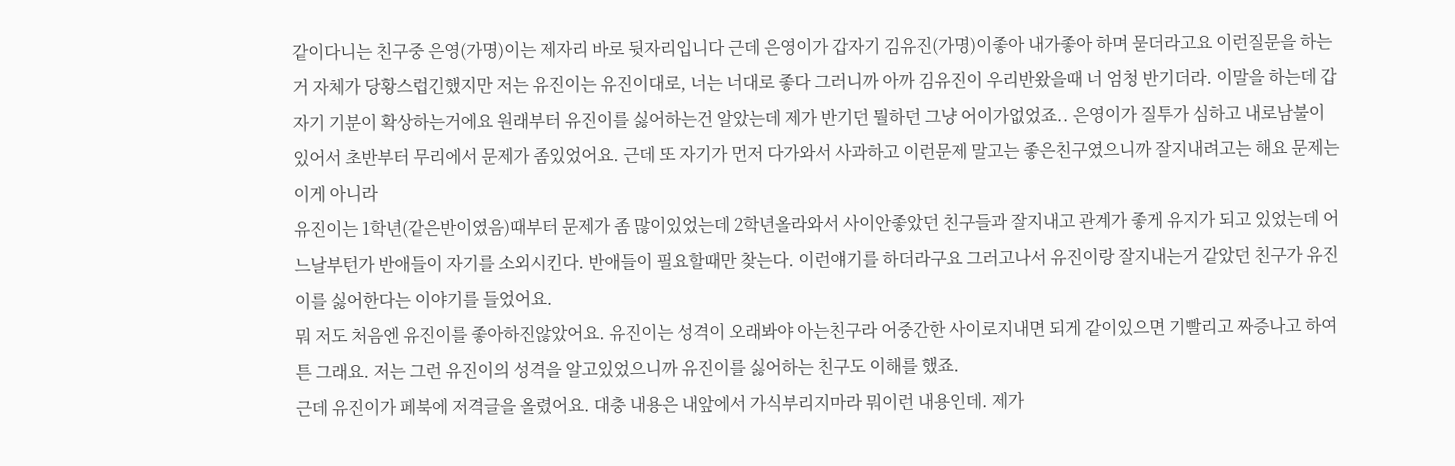같이다니는 친구중 은영(가명)이는 제자리 바로 뒷자리입니다 근데 은영이가 갑자기 김유진(가명)이좋아 내가좋아 하며 묻더라고요 이런질문을 하는거 자체가 당황스럽긴했지만 저는 유진이는 유진이대로, 너는 너대로 좋다 그러니까 아까 김유진이 우리반왔을때 너 엄청 반기더라. 이말을 하는데 갑자기 기분이 확상하는거에요 원래부터 유진이를 싫어하는건 알았는데 제가 반기던 뭘하던 그냥 어이가없었죠.. 은영이가 질투가 심하고 내로남불이 있어서 초반부터 무리에서 문제가 좀있었어요. 근데 또 자기가 먼저 다가와서 사과하고 이런문제 말고는 좋은친구였으니까 잘지내려고는 해요 문제는 이게 아니라
유진이는 1학년(같은반이였음)때부터 문제가 좀 많이있었는데 2학년올라와서 사이안좋았던 친구들과 잘지내고 관계가 좋게 유지가 되고 있었는데 어느날부턴가 반애들이 자기를 소외시킨다. 반애들이 필요할때만 찾는다. 이런얘기를 하더라구요 그러고나서 유진이랑 잘지내는거 같았던 친구가 유진이를 싫어한다는 이야기를 들었어요.
뭐 저도 처음엔 유진이를 좋아하진않았어요. 유진이는 성격이 오래봐야 아는친구라 어중간한 사이로지내면 되게 같이있으면 기빨리고 짜증나고 하여튼 그래요. 저는 그런 유진이의 성격을 알고있었으니까 유진이를 싫어하는 친구도 이해를 했죠.
근데 유진이가 페북에 저격글을 올렸어요. 대충 내용은 내앞에서 가식부리지마라 뭐이런 내용인데. 제가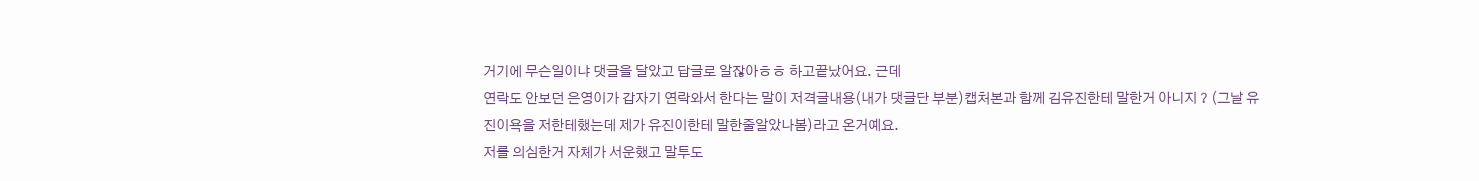거기에 무슨일이냐 댓글을 달았고 답글로 알잖아ㅎㅎ 하고끝났어요. 근데
연락도 안보던 은영이가 갑자기 연락와서 한다는 말이 저격글내용(내가 댓글단 부분)캡처본과 함께 김유진한테 말한거 아니지 ? (그날 유진이욕을 저한테했는데 제가 유진이한테 말한줄알았나봄)라고 온거예요.
저를 의심한거 자체가 서운했고 말투도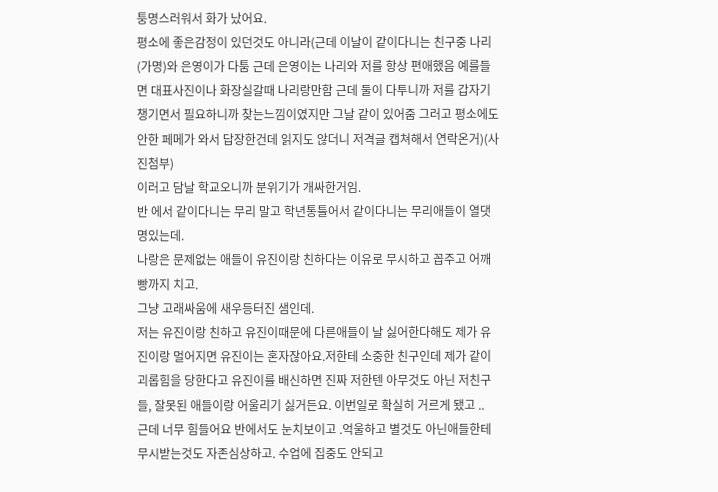퉁명스러워서 화가 났어요.
평소에 좋은감정이 있던것도 아니라(근데 이날이 같이다니는 친구중 나리(가명)와 은영이가 다툼 근데 은영이는 나리와 저를 항상 편애했음 예를들면 대표사진이나 화장실갈때 나리랑만함 근데 둘이 다투니까 저를 갑자기 챙기면서 필요하니까 찾는느낌이였지만 그날 같이 있어줌 그러고 평소에도 안한 페메가 와서 답장한건데 읽지도 않더니 저격글 캡쳐해서 연락온거)(사진첨부)
이러고 담날 학교오니까 분위기가 개싸한거임.
반 에서 같이다니는 무리 말고 학년통틀어서 같이다니는 무리애들이 열댓명있는데.
나랑은 문제없는 애들이 유진이랑 친하다는 이유로 무시하고 꼽주고 어깨빵까지 치고.
그냥 고래싸움에 새우등터진 샘인데.
저는 유진이랑 친하고 유진이때문에 다른애들이 날 싫어한다해도 제가 유진이랑 멀어지면 유진이는 혼자잖아요.저한테 소중한 친구인데 제가 같이 괴롭힘을 당한다고 유진이를 배신하면 진짜 저한텐 아무것도 아닌 저친구들, 잘못된 애들이랑 어울리기 싫거든요. 이번일로 확실히 거르게 됐고 ..
근데 너무 힘들어요 반에서도 눈치보이고 .억울하고 별것도 아닌애들한테 무시받는것도 자존심상하고. 수업에 집중도 안되고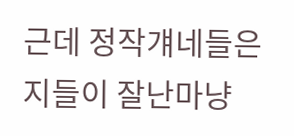근데 정작걔네들은 지들이 잘난마냥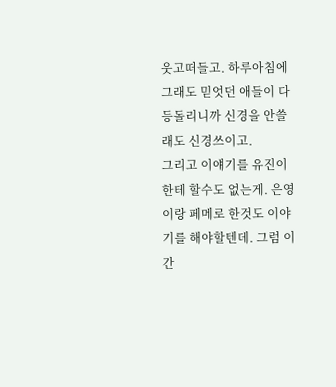웃고떠들고. 하루아침에 그래도 믿엇던 애들이 다 등돌리니까 신경을 안쓸래도 신경쓰이고.
그리고 이얘기를 유진이한테 할수도 없는게. 은영이랑 페메로 한것도 이야기를 해야할텐데. 그럼 이간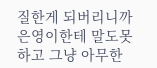질한게 되버리니까 은영이한테 말도못하고 그냥 아무한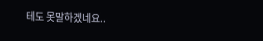테도 못말하겠네요..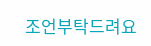조언부탁드려요